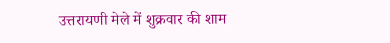उत्तरायणी मेले में शुक्रवार की शाम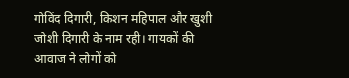गोविंद दिगारी, किशन महिपाल और खुशी जोशी दिगारी के नाम रही। गायकों की आवाज ने लोगों को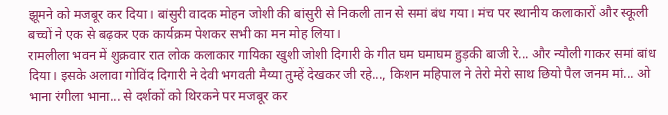झूमने को मजबूर कर दिया। बांसुरी वादक मोहन जोशी की बांसुरी से निकली तान से समां बंध गया। मंच पर स्थानीय कलाकारों और स्कूली बच्चों ने एक से बढ़कर एक कार्यक्रम पेशकर सभी का मन मोह लिया।
रामलीला भवन में शुक्रवार रात लोक कलाकार गायिका खुशी जोशी दिगारी के गीत घम घमाघम हुड़की बाजी रे... और न्यौली गाकर समां बांध दिया। इसके अलावा गोविंद दिगारी ने देवी भगवती मैय्या तुम्हें देखकर जी रहे..., किशन महिपाल ने तेरो मेरो साथ छियो पैल जनम मां... ओ भाना रंगीला भाना... से दर्शकों को थिरकने पर मजबूर कर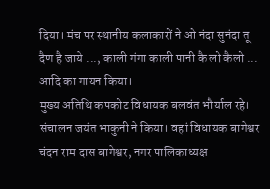दिया। मंच पर स्थानीय कलाकारों ने ओ नंदा सुनंदा तू दैण है जाये ..., काली गंगा काली पानी कै लो कैलो ... आदि का गायन किया।
मुख्य अतिथि कपकोट विधायक बलवंत भौर्याल रहे। संचालन जयंत भाकुनी ने किया। वहां विधायक बागेश्वर चंदन राम दास बागेश्वर, नगर पालिकाध्यक्ष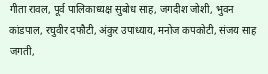गीता रावल, पूर्व पालिकाध्यक्ष सुबोध साह, जगदीश जोशी, भुवन कांडपाल, रघुवीर दफौटी, अंकुर उपाध्याय, मनोज कपकोटी, संजय साह जगती,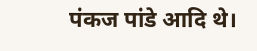पंकज पांडे आदि थे।